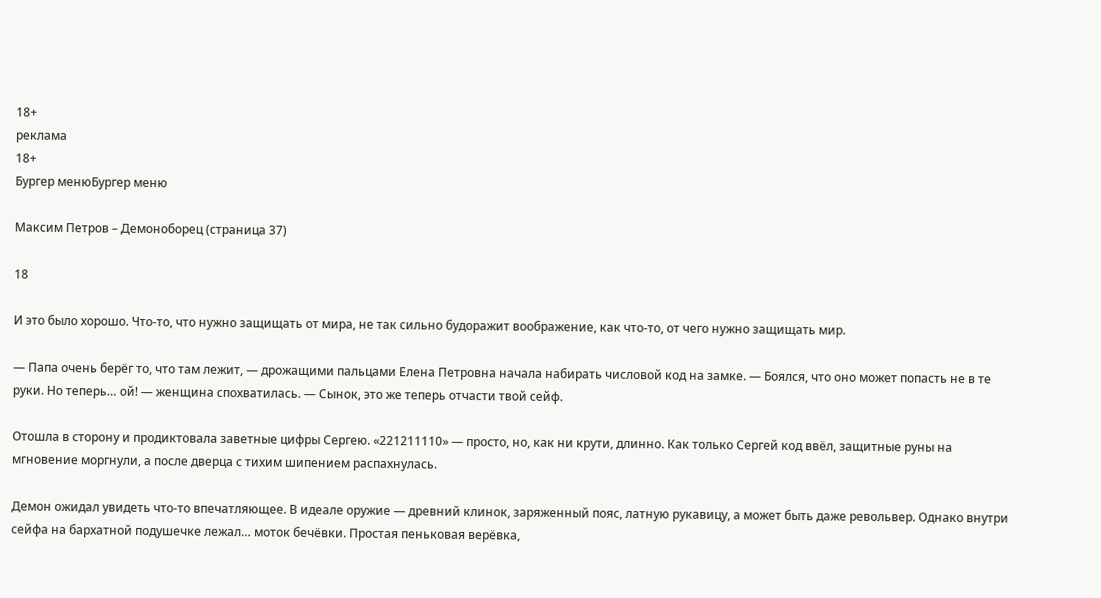18+
реклама
18+
Бургер менюБургер меню

Максим Петров – Демоноборец (страница 37)

18

И это было хорошо. Что-то, что нужно защищать от мира, не так сильно будоражит воображение, как что-то, от чего нужно защищать мир.

— Папа очень берёг то, что там лежит, — дрожащими пальцами Елена Петровна начала набирать числовой код на замке. — Боялся, что оно может попасть не в те руки. Но теперь… ой! — женщина спохватилась. — Сынок, это же теперь отчасти твой сейф.

Отошла в сторону и продиктовала заветные цифры Сергею. «221211110» — просто, но, как ни крути, длинно. Как только Сергей код ввёл, защитные руны на мгновение моргнули, а после дверца с тихим шипением распахнулась.

Демон ожидал увидеть что-то впечатляющее. В идеале оружие — древний клинок, заряженный пояс, латную рукавицу, а может быть даже револьвер. Однако внутри сейфа на бархатной подушечке лежал… моток бечёвки. Простая пеньковая верёвка,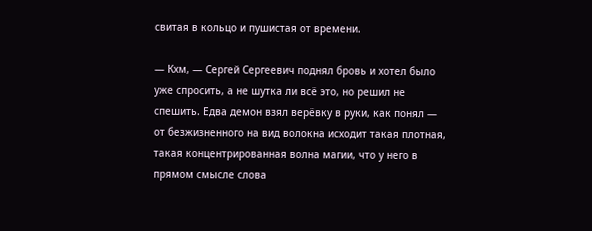свитая в кольцо и пушистая от времени.

— Кхм, — Сергей Сергеевич поднял бровь и хотел было уже спросить, а не шутка ли всё это, но решил не спешить. Едва демон взял верёвку в руки, как понял — от безжизненного на вид волокна исходит такая плотная, такая концентрированная волна магии, что у него в прямом смысле слова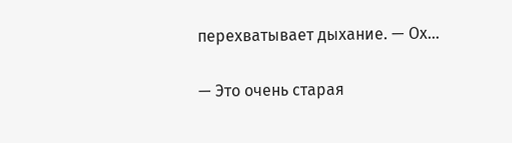перехватывает дыхание. — Ох…

— Это очень старая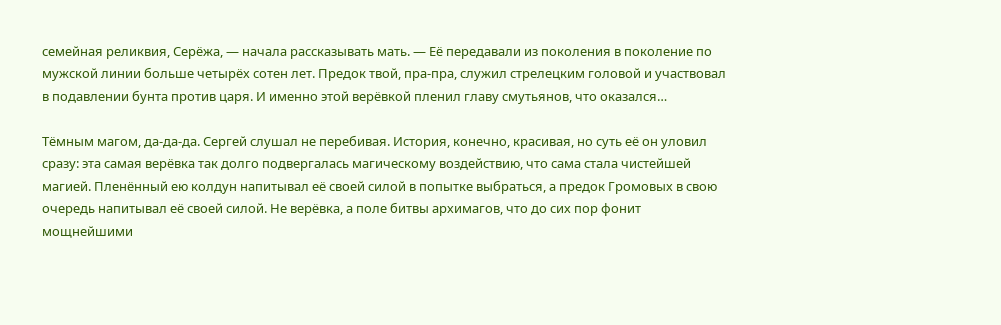семейная реликвия, Серёжа, — начала рассказывать мать. — Её передавали из поколения в поколение по мужской линии больше четырёх сотен лет. Предок твой, пра-пра, служил стрелецким головой и участвовал в подавлении бунта против царя. И именно этой верёвкой пленил главу смутьянов, что оказался…

Тёмным магом, да-да-да. Сергей слушал не перебивая. История, конечно, красивая, но суть её он уловил сразу: эта самая верёвка так долго подвергалась магическому воздействию, что сама стала чистейшей магией. Пленённый ею колдун напитывал её своей силой в попытке выбраться, а предок Громовых в свою очередь напитывал её своей силой. Не верёвка, а поле битвы архимагов, что до сих пор фонит мощнейшими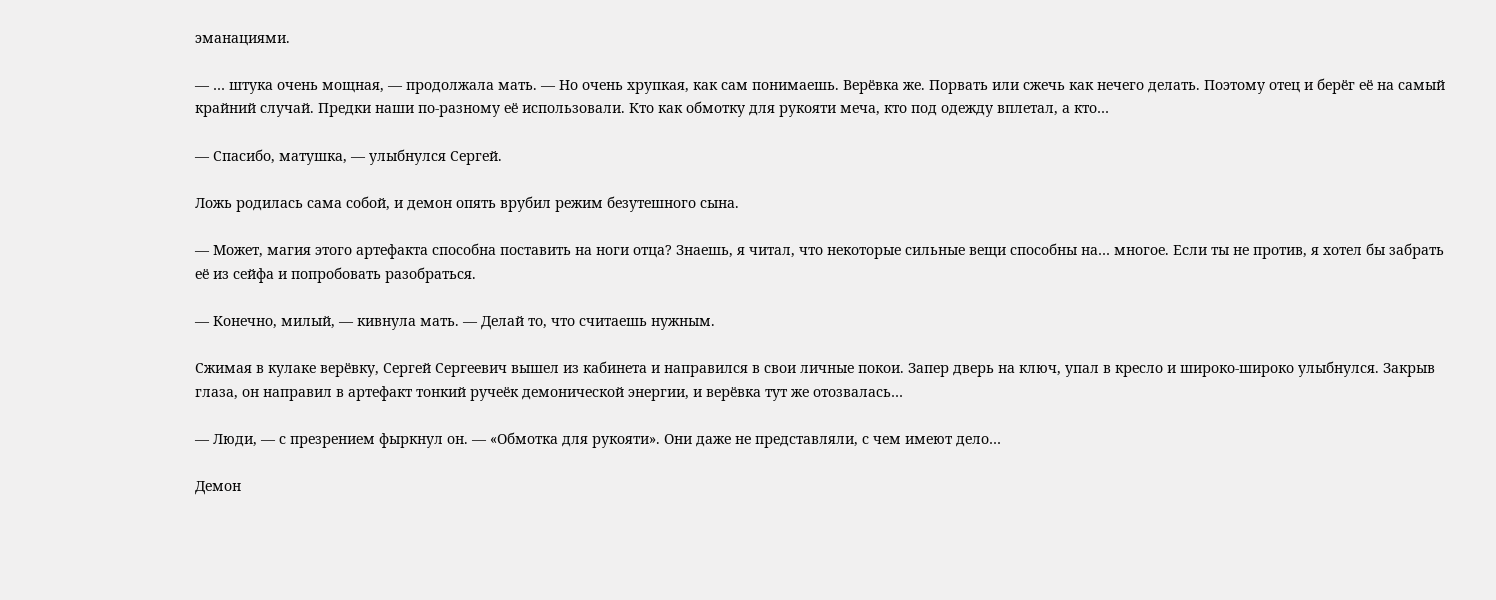эманациями.

— … штука очень мощная, — продолжала мать. — Но очень хрупкая, как сам понимаешь. Верёвка же. Порвать или сжечь как нечего делать. Поэтому отец и берёг её на самый крайний случай. Предки наши по-разному её использовали. Кто как обмотку для рукояти меча, кто под одежду вплетал, а кто…

— Спасибо, матушка, — улыбнулся Сергей.

Ложь родилась сама собой, и демон опять врубил режим безутешного сына.

— Может, магия этого артефакта способна поставить на ноги отца? Знаешь, я читал, что некоторые сильные вещи способны на… многое. Если ты не против, я хотел бы забрать её из сейфа и попробовать разобраться.

— Конечно, милый, — кивнула мать. — Делай то, что считаешь нужным.

Сжимая в кулаке верёвку, Сергей Сергеевич вышел из кабинета и направился в свои личные покои. Запер дверь на ключ, упал в кресло и широко-широко улыбнулся. Закрыв глаза, он направил в артефакт тонкий ручеёк демонической энергии, и верёвка тут же отозвалась…

— Люди, — с презрением фыркнул он. — «Обмотка для рукояти». Они даже не представляли, с чем имеют дело…

Демон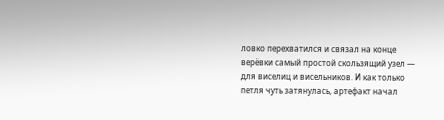ловко перехватился и связал на конце верёвки самый простой скользящий узел — для виселиц и висельников. И как только петля чуть затянулась, артефакт начал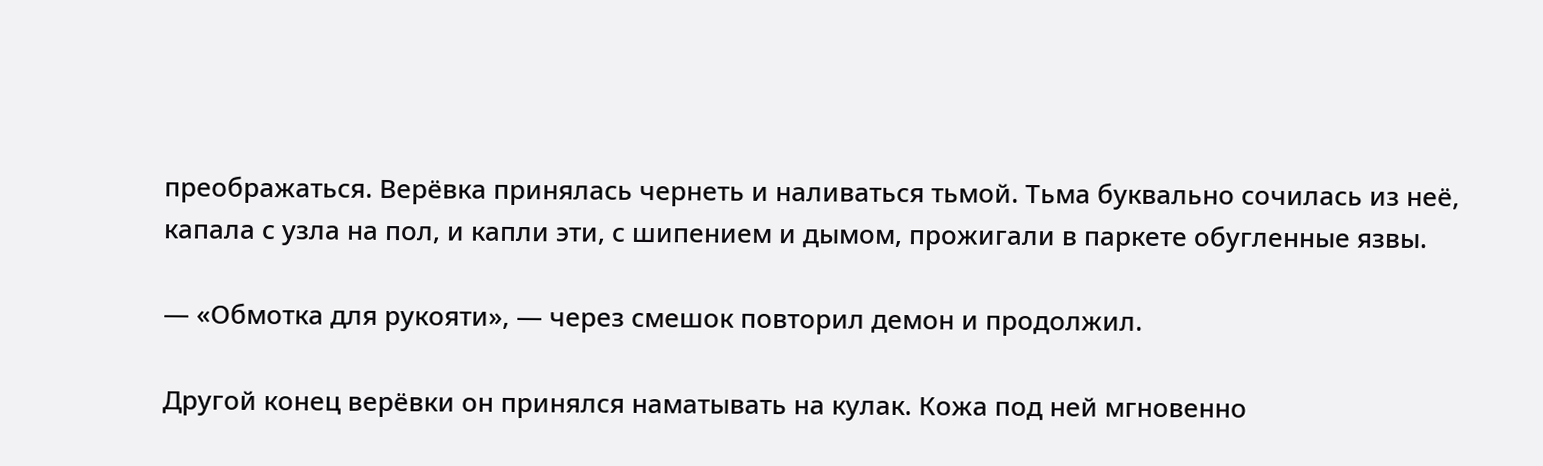преображаться. Верёвка принялась чернеть и наливаться тьмой. Тьма буквально сочилась из неё, капала с узла на пол, и капли эти, с шипением и дымом, прожигали в паркете обугленные язвы.

— «Обмотка для рукояти», — через смешок повторил демон и продолжил.

Другой конец верёвки он принялся наматывать на кулак. Кожа под ней мгновенно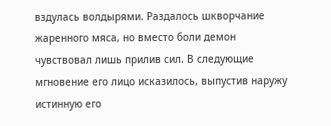вздулась волдырями. Раздалось шкворчание жаренного мяса, но вместо боли демон чувствовал лишь прилив сил. В следующие мгновение его лицо исказилось, выпустив наружу истинную его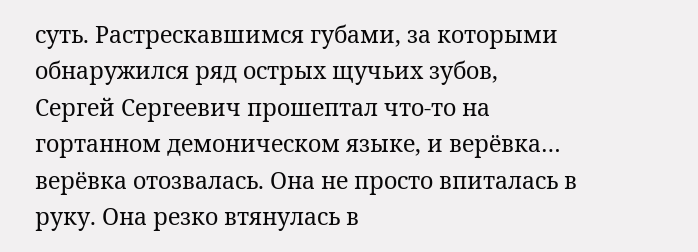суть. Растрескавшимся губами, за которыми обнаружился ряд острых щучьих зубов, Сергей Сергеевич прошептал что-то на гортанном демоническом языке, и верёвка… верёвка отозвалась. Она не просто впиталась в руку. Она резко втянулась в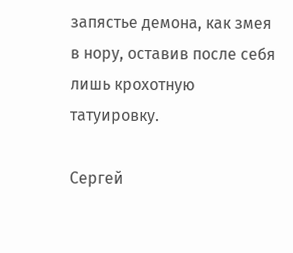запястье демона, как змея в нору, оставив после себя лишь крохотную татуировку.

Сергей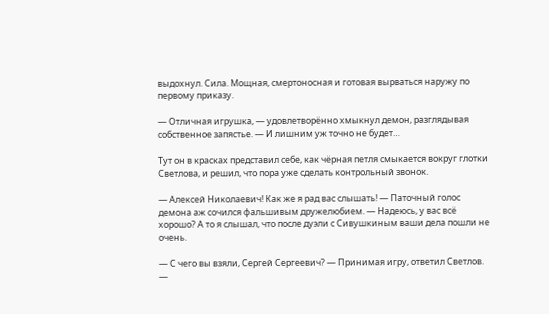выдохнул. Сила. Мощная, смертоносная и готовая вырваться наружу по первому приказу.

— Отличная игрушка, — удовлетворённо хмыкнул демон, разглядывая собственное запястье. — И лишним уж точно не будет…

Тут он в красках представил себе, как чёрная петля смыкается вокруг глотки Светлова, и решил, что пора уже сделать контрольный звонок.

— Алексей Николаевич! Как же я рад вас слышать! — Паточный голос демона аж сочился фальшивым дружелюбием. — Надеюсь, у вас всё хорошо? А то я слышал, что после дуэли с Сивушкиным ваши дела пошли не очень.

— С чего вы взяли, Сергей Сергеевич? — Принимая игру, ответил Светлов. —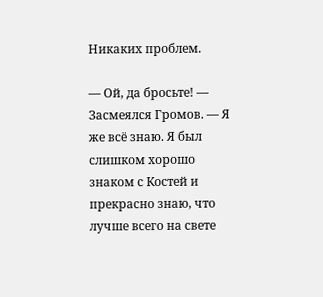Никаких проблем.

— Ой, да бросьте! — Засмеялся Громов. — Я же всё знаю. Я был слишком хорошо знаком с Костей и прекрасно знаю, что лучше всего на свете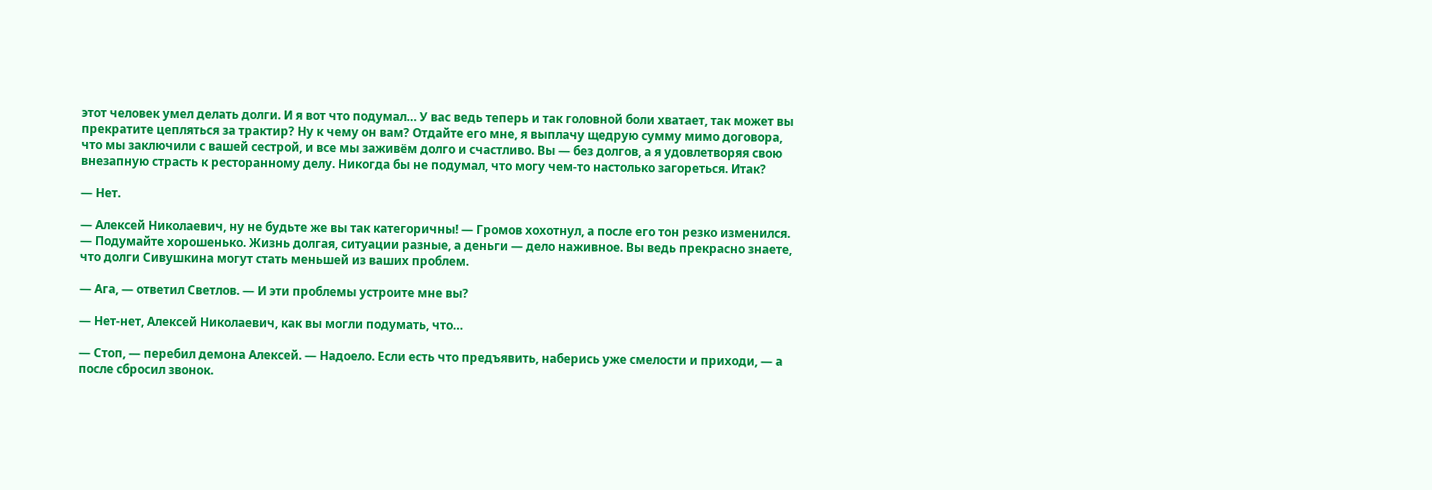этот человек умел делать долги. И я вот что подумал… У вас ведь теперь и так головной боли хватает, так может вы прекратите цепляться за трактир? Ну к чему он вам? Отдайте его мне, я выплачу щедрую сумму мимо договора, что мы заключили с вашей сестрой, и все мы заживём долго и счастливо. Вы — без долгов, а я удовлетворяя свою внезапную страсть к ресторанному делу. Никогда бы не подумал, что могу чем-то настолько загореться. Итак?

— Нет.

— Алексей Николаевич, ну не будьте же вы так категоричны! — Громов хохотнул, а после его тон резко изменился. — Подумайте хорошенько. Жизнь долгая, ситуации разные, а деньги — дело наживное. Вы ведь прекрасно знаете, что долги Сивушкина могут стать меньшей из ваших проблем.

— Ага, — ответил Светлов. — И эти проблемы устроите мне вы?

— Нет-нет, Алексей Николаевич, как вы могли подумать, что…

— Стоп, — перебил демона Алексей. — Надоело. Если есть что предъявить, наберись уже смелости и приходи, — а после сбросил звонок.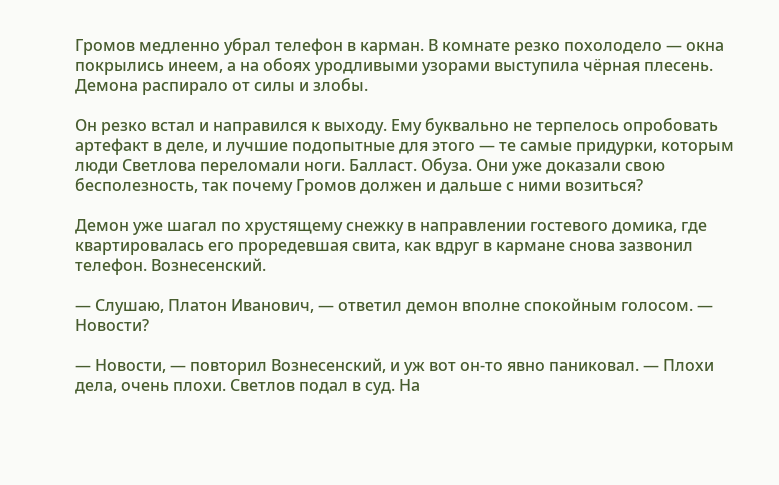Громов медленно убрал телефон в карман. В комнате резко похолодело — окна покрылись инеем, а на обоях уродливыми узорами выступила чёрная плесень. Демона распирало от силы и злобы.

Он резко встал и направился к выходу. Ему буквально не терпелось опробовать артефакт в деле, и лучшие подопытные для этого — те самые придурки, которым люди Светлова переломали ноги. Балласт. Обуза. Они уже доказали свою бесполезность, так почему Громов должен и дальше с ними возиться?

Демон уже шагал по хрустящему снежку в направлении гостевого домика, где квартировалась его проредевшая свита, как вдруг в кармане снова зазвонил телефон. Вознесенский.

— Слушаю, Платон Иванович, — ответил демон вполне спокойным голосом. — Новости?

— Новости, — повторил Вознесенский, и уж вот он-то явно паниковал. — Плохи дела, очень плохи. Светлов подал в суд. На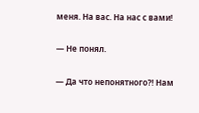меня. На вас. На нас с вами!

— Не понял.

— Да что непонятного⁈ Нам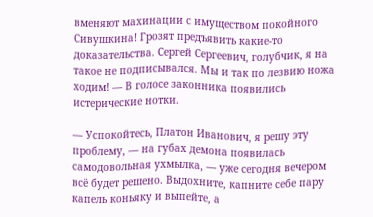вменяют махинации с имуществом покойного Сивушкина! Грозят предъявить какие-то доказательства. Сергей Сергеевич, голубчик, я на такое не подписывался. Мы и так по лезвию ножа ходим! — В голосе законника появились истерические нотки.

— Успокойтесь, Платон Иванович, я решу эту проблему, — на губах демона появилась самодовольная ухмылка, — уже сегодня вечером всё будет решено. Выдохните, капните себе пару капель коньяку и выпейте, а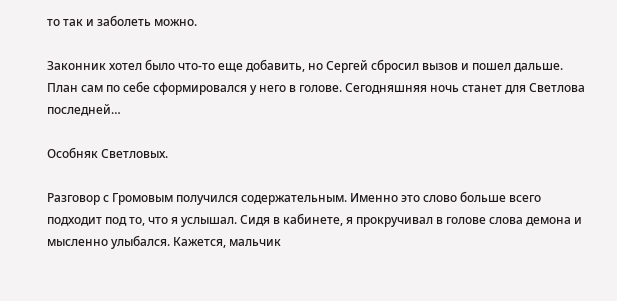то так и заболеть можно.

Законник хотел было что-то еще добавить, но Сергей сбросил вызов и пошел дальше. План сам по себе сформировался у него в голове. Сегодняшняя ночь станет для Светлова последней…

Особняк Светловых.

Разговор с Громовым получился содержательным. Именно это слово больше всего подходит под то, что я услышал. Сидя в кабинете, я прокручивал в голове слова демона и мысленно улыбался. Кажется, мальчик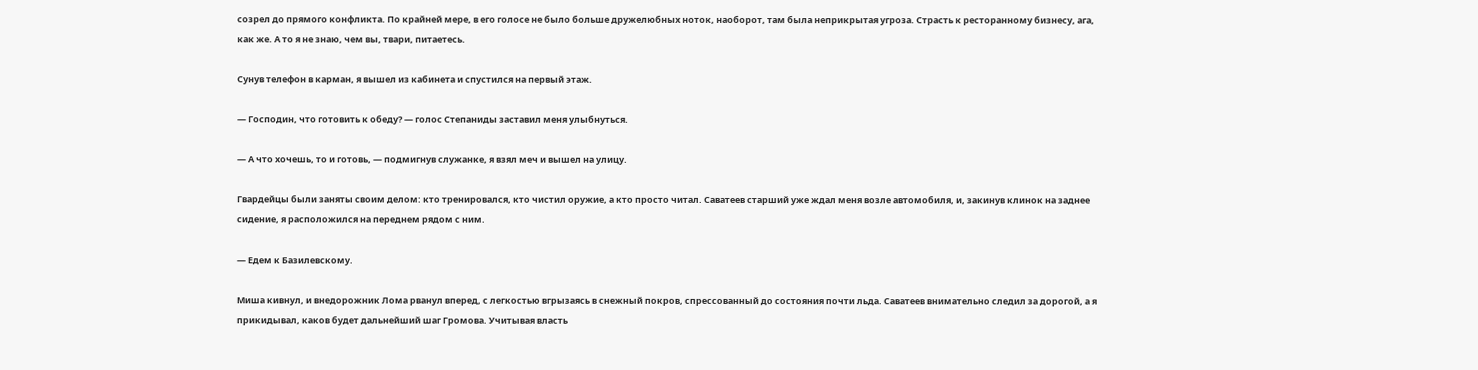созрел до прямого конфликта. По крайней мере, в его голосе не было больше дружелюбных ноток, наоборот, там была неприкрытая угроза. Страсть к ресторанному бизнесу, ага, как же. А то я не знаю, чем вы, твари, питаетесь.

Сунув телефон в карман, я вышел из кабинета и спустился на первый этаж.

— Господин, что готовить к обеду? — голос Степаниды заставил меня улыбнуться.

— А что хочешь, то и готовь, — подмигнув служанке, я взял меч и вышел на улицу.

Гвардейцы были заняты своим делом: кто тренировался, кто чистил оружие, а кто просто читал. Саватеев старший уже ждал меня возле автомобиля, и, закинув клинок на заднее сидение, я расположился на переднем рядом с ним.

— Едем к Базилевскому.

Миша кивнул, и внедорожник Лома рванул вперед, с легкостью вгрызаясь в снежный покров, спрессованный до состояния почти льда. Саватеев внимательно следил за дорогой, а я прикидывал, каков будет дальнейший шаг Громова. Учитывая власть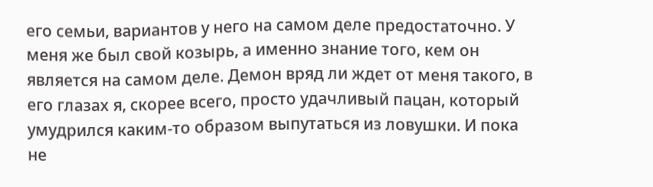его семьи, вариантов у него на самом деле предостаточно. У меня же был свой козырь, а именно знание того, кем он является на самом деле. Демон вряд ли ждет от меня такого, в его глазах я, скорее всего, просто удачливый пацан, который умудрился каким-то образом выпутаться из ловушки. И пока не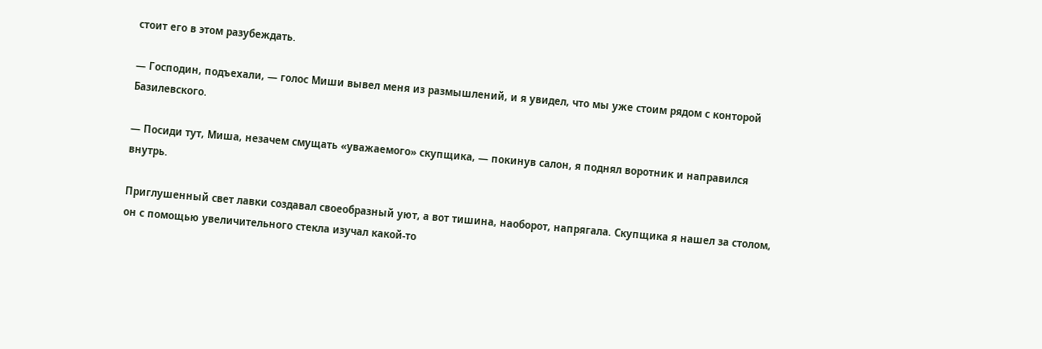стоит его в этом разубеждать.

— Господин, подъехали, — голос Миши вывел меня из размышлений, и я увидел, что мы уже стоим рядом с конторой Базилевского.

— Посиди тут, Миша, незачем смущать «уважаемого» скупщика, — покинув салон, я поднял воротник и направился внутрь.

Приглушенный свет лавки создавал своеобразный уют, а вот тишина, наоборот, напрягала. Скупщика я нашел за столом, он с помощью увеличительного стекла изучал какой-то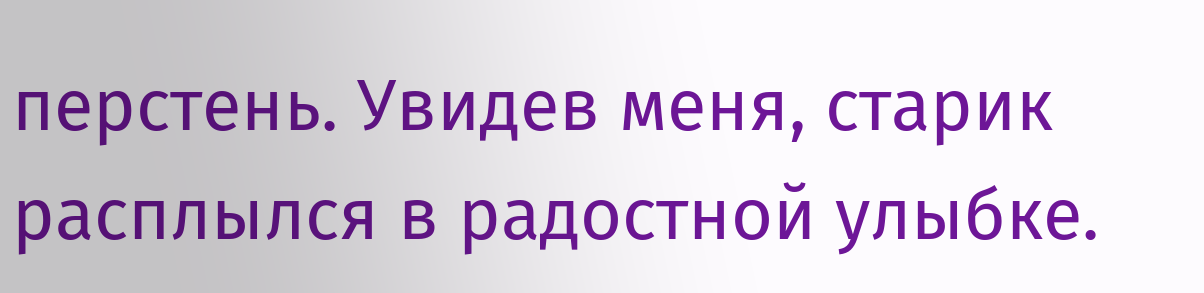перстень. Увидев меня, старик расплылся в радостной улыбке.